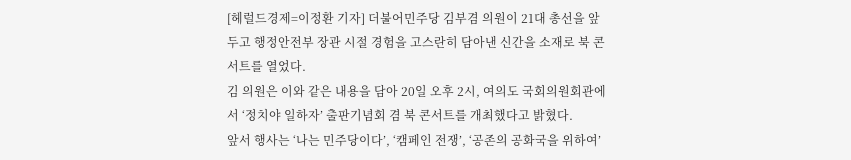[헤럴드경제=이정환 기자] 더불어민주당 김부겸 의원이 21대 총선을 앞두고 행정안전부 장관 시절 경험을 고스란히 담아낸 신간을 소재로 북 콘서트를 열었다.
김 의원은 이와 같은 내용을 담아 20일 오후 2시, 여의도 국회의원회관에서 ‘정치야 일하자’ 출판기념회 겸 북 콘서트를 개최했다고 밝혔다.
앞서 행사는 ‘나는 민주당이다’, ‘캠페인 전쟁’, ‘공존의 공화국을 위하여’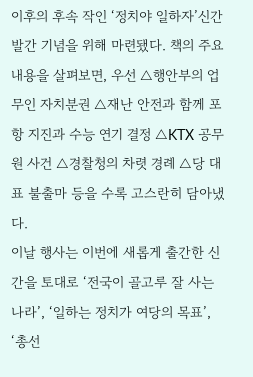이후의 후속 작인 ‘정치야 일하자’신간 발간 기념을 위해 마련됐다. 책의 주요 내용을 살펴보면, 우선 △행안부의 업무인 자치분권 △재난 안전과 함께 포항 지진과 수능 연기 결정 △KTX 공무원 사건 △경찰청의 차렷 경례 △당 대표 불출마 등을 수록 고스란히 담아냈다.
이날 행사는 이번에 새롭게 출간한 신간을 토대로 ‘전국이 골고루 잘 사는 나라’, ‘일하는 정치가 여당의 목표’, ‘총선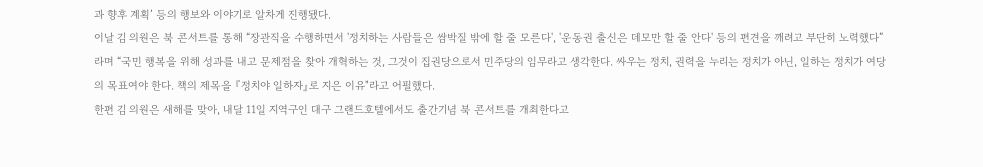과 향후 계획’ 등의 행보와 이야기로 알차게 진행됐다.
이날 김 의원은 북 콘서트를 통해 “장관직을 수행하면서 '정치하는 사람들은 쌈박질 밖에 할 줄 모른다', '운동권 출신은 데모만 할 줄 안다' 등의 편견을 깨려고 부단히 노력했다”라며 “국민 행복을 위해 성과를 내고 문제점을 찾아 개혁하는 것, 그것이 집권당으로서 민주당의 임무라고 생각한다. 싸우는 정치, 권력을 누리는 정치가 아닌, 일하는 정치가 여당의 목표여야 한다. 책의 제목을 『정치야 일하자』로 지은 이유"라고 어필했다.
한편 김 의원은 새해를 맞아, 내달 11일 지역구인 대구 그랜드호텔에서도 출간기념 북 콘서트를 개최한다고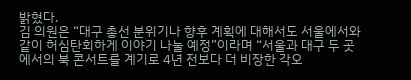밝혔다.
김 의원은 “대구 총선 분위기나 향후 계획에 대해서도 서울에서와 같이 허심탄회하게 이야기 나눌 예정”이라며 “서울과 대구 두 곳에서의 북 콘서트를 계기로 4년 전보다 더 비장한 각오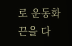로 운동화 끈을 다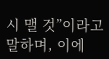시 맬 것”이라고 말하며, 이에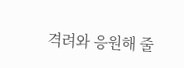격려와 응원해 줄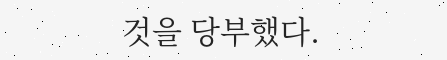것을 당부했다.